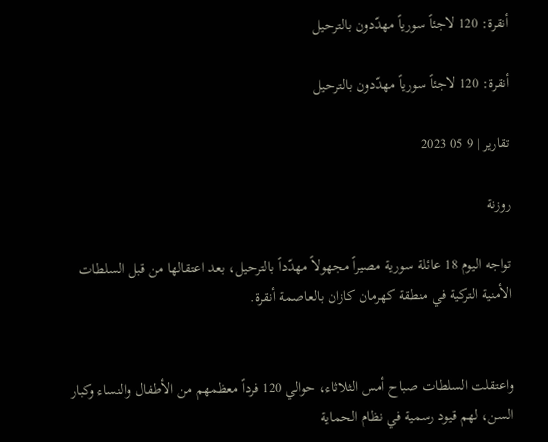أنقرة: 120 لاجئاً سورياً مهدّدون بالترحيل

أنقرة: 120 لاجئاً سورياً مهدّدون بالترحيل

تقارير | 9 05 2023

روزنة

تواجه اليوم 18 عائلة سورية مصيراً مجهولاً مهدّداً بالترحيل، بعد اعتقالها من قبل السلطات الأمنية التركية في منطقة كهرمان كازان بالعاصمة أنقرة.


واعتقلت السلطات صباح أمس الثلاثاء، حوالي 120 فرداً معظمهم من الأطفال والنساء وكبار السن، لهم قيود رسمية في نظام الحماية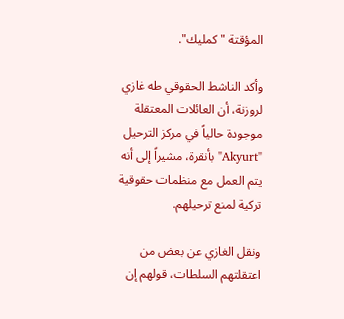المؤقتة "كمليك".

وأكد الناشط الحقوقي طه غازي لروزنة، أن العائلات المعتقلة موجودة حالياً في مركز الترحيل "Akyurt" بأنقرة، مشيراً إلى أنه يتم العمل مع منظمات حقوقية تركية لمنع ترحيلهم.

ونقل الغازي عن بعض من اعتقلتهم السلطات، قولهم إن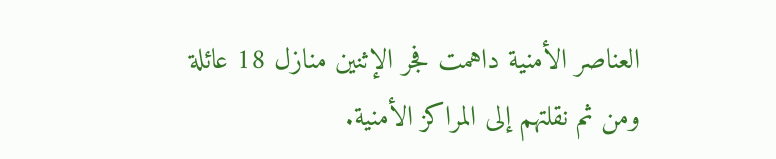العناصر الأمنية داهمت فجر الإثنين منازل 18 عائلة ومن ثم نقلتهم إلى المراكز الأمنية.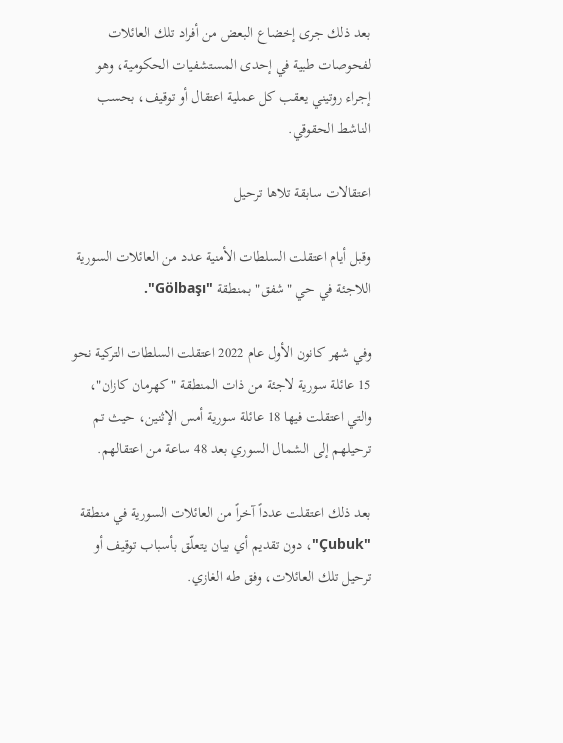بعد ذلك جرى إخضاع البعض من أفراد تلك العائلات لفحوصات طبية في إحدى المستشفيات الحكومية، وهو إجراء روتيني يعقب كل عملية اعتقال أو توقيف، بحسب الناشط الحقوقي.

اعتقالات سابقة تلاها ترحيل

وقبل أيام اعتقلت السلطات الأمنية عدد من العائلات السورية اللاجئة في حي "شفق" بمنطقة "Gölbaşı".

وفي شهر كانون الأول عام 2022 اعتقلت السلطات التركية نحو 15 عائلة سورية لاجئة من ذات المنطقة "كهرمان كازان"، والتي اعتقلت فيها 18 عائلة سورية أمس الإثنين، حيث تم ترحيلهم إلى الشمال السوري بعد 48 ساعة من اعتقالهم.

بعد ذلك اعتقلت عدداً آخراً من العائلات السورية في منطقة "Çubuk"، دون تقديم أي بيان يتعلّق بأسباب توقيف أو ترحيل تلك العائلات، وفق طه الغازي.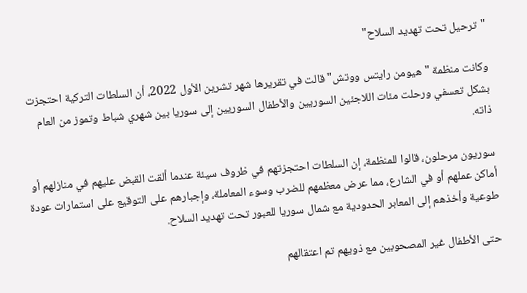"ترحيل تحت تهديد السلاح"

وكانت منظمة "هيومن رايتس ووتش" قالت في تقريرها شهر تشرين الأول 2022، أن السلطات التركية احتجزت بشكل تعسفي ورحلت مئات اللاجئين السوريين والأطفال السوريين إلى سوريا بين شهري شباط وتموز من العام ذاته.

سوريون مرحلون، قالوا للمنظمة، إن السلطات احتجزتهم في ظروف سيئة عندما ألقت القبض عليهم في منازلهم أو أماكن عملهم أو في الشارع، مما عرض معظمهم للضرب وسوء المعاملة، وإجبارهم على التوقيع على استمارات عودة طوعية وأخذهم إلى المعابر الحدودية مع شمال سوريا للعبور تحت تهديد السلاح.

حتى الأطفال غير المصحوبين مع ذويهم تم اعتقالهم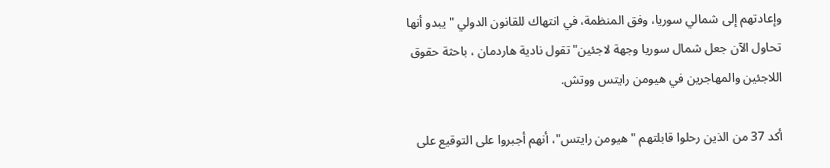وإعادتهم إلى شمالي سوريا، وفق المنظمة، في انتهاك للقانون الدولي "يبدو أنها تحاول الآن جعل شمال سوريا وجهة لاجئين" تقول نادية هاردمان ، باحثة حقوق اللاجئين والمهاجرين في هيومن رايتس ووتش.

أكد 37 من الذين رحلوا قابلتهم "هيومن رايتس"، أنهم أجبروا على التوقيع على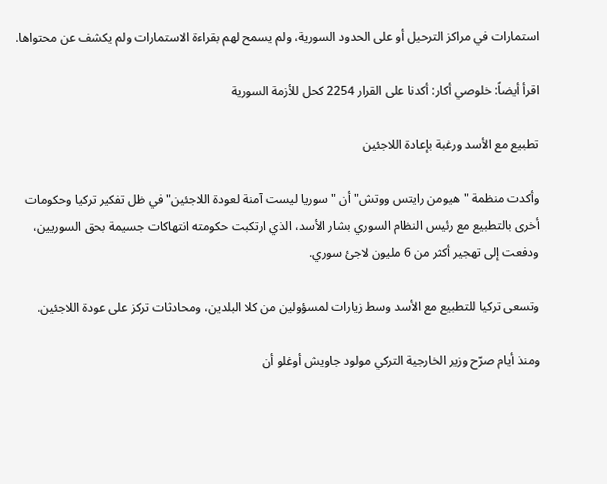استمارات في مراكز الترحيل أو على الحدود السورية، ولم يسمح لهم بقراءة الاستمارات ولم يكشف عن محتواها.

اقرأ أيضاً: خلوصي أكار: أكدنا على القرار 2254 كحل للأزمة السورية

تطبيع مع الأسد ورغبة بإعادة اللاجئين

وأكدت منظمة "هيومن رايتس ووتش" أن "سوريا ليست آمنة لعودة اللاجئين" في ظل تفكير تركيا وحكومات أخرى بالتطبيع مع رئيس النظام السوري بشار الأسد، الذي ارتكبت حكومته انتهاكات جسيمة بحق السوريين، ودفعت إلى تهجير أكثر من 6 مليون لاجئ سوري.

وتسعى تركيا للتطبيع مع الأسد وسط زيارات لمسؤولين من كلا البلدين، ومحادثات تركز على عودة اللاجئين.

ومنذ أيام صرّح وزير الخارجية التركي مولود جاويش أوغلو أن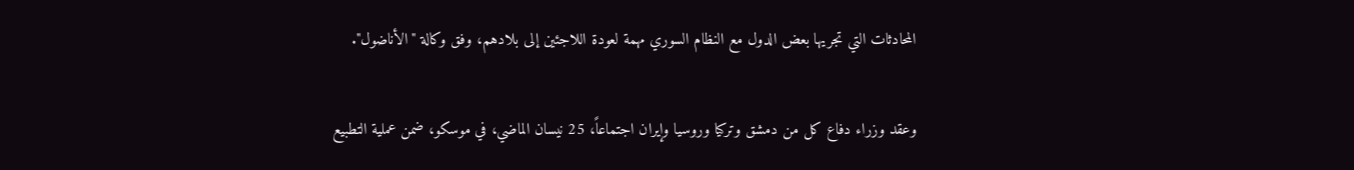المحادثات التي تجريها بعض الدول مع النظام السوري مهمة لعودة اللاجئين إلى بلادهم، وفق وكالة "الأناضول".

وعقد وزراء دفاع كل من دمشق وتركيا وروسيا وإيران اجتماعاً، 25 نيسان الماضي، في موسكو، ضمن عملية التطبيع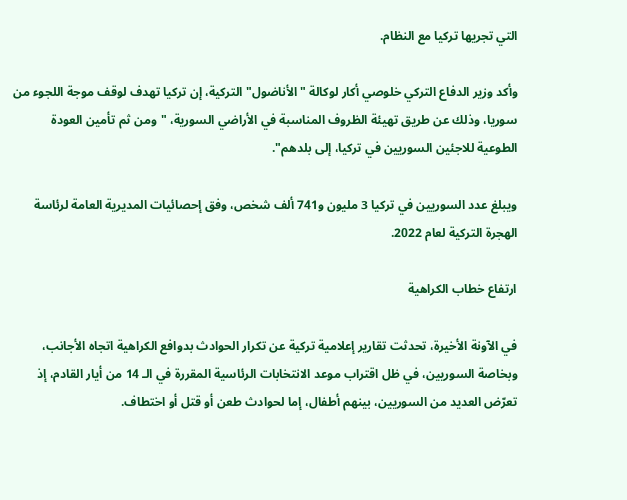التي تجريها تركيا مع النظام.

وأكد وزير الدفاع التركي خلوصي أكار لوكالة "الأناضول" التركية، إن تركيا تهدف لوقف موجة اللجوء من سوريا، وذلك عن طريق تهيئة الظروف المناسبة في الأراضي السورية، "ومن ثم تأمين العودة الطوعية للاجئين السوريين في تركيا، إلى بلدهم".

ويبلغ عدد السوريين في تركيا 3 مليون و741 ألف شخص، وفق إحصائيات المديرية العامة لرئاسة الهجرة التركية لعام 2022.

ارتفاع خطاب الكراهية

في الآونة الأخيرة، تحدثت تقارير إعلامية تركية عن تكرار الحوادث بدوافع الكراهية اتجاه الأجانب، وبخاصة السوريين، في ظل اقتراب موعد الانتخابات الرئاسية المقررة في الـ 14 من أيار القادم، إذ تعرّض العديد من السوريين، بينهم أطفال، إما لحوادث طعن أو قتل أو اختطاف.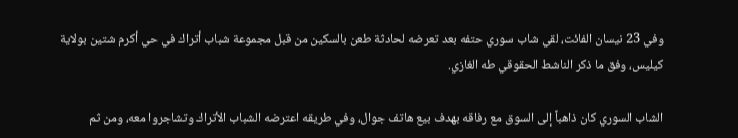وفي 23 نيسان الفائت، لقي شاب سوري حتفه بعد تعرضه لحادثة طعن بالسكين من قبل مجموعة شباب أتراك في حي أكرم شتين بولاية كيليس، وفق ما ذكر الناشط الحقوقي طه الغازي.

الشاب السوري كان ذاهباً إلى السوق مع رفاقه بهدف بيع هاتف جوال، وفي طريقه اعترضه الشباب الأتراك وتشاجروا معه، ومن ثم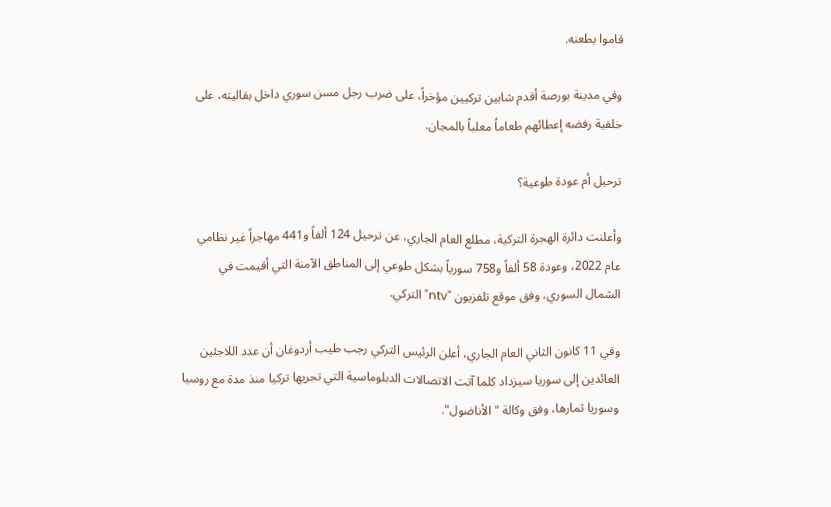قاموا بطعنه.

وفي مدينة بورصة أقدم شابين تركيين مؤخراً، على ضرب رجل مسن سوري داخل بقاليته، على خلفية رفضه إعطائهم طعاماً معلباً بالمجان.

ترحيل أم عودة طوعية؟

وأعلنت دائرة الهجرة التركية، مطلع العام الجاري، عن ترحيل 124 ألفاً و441 مهاجراً غير نظامي عام 2022، وعودة 58 ألفاً و758 سورياً بشكل طوعي إلى المناطق الآمنة التي أقيمت في الشمال السوري، وفق موقع تلفزيون "ntv" التركي.

وفي 11 كانون الثاني العام الجاري، أعلن الرئيس التركي رجب طيب أردوغان أن عدد اللاجئين العائدين إلى سوريا سيزداد كلما آتت الاتصالات الدبلوماسية التي تجريها تركيا منذ مدة مع روسيا وسوريا ثمارها، وفق وكالة "الأناضول".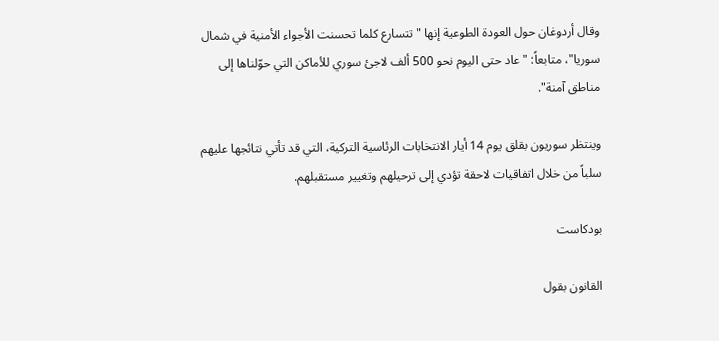وقال أردوغان حول العودة الطوعية إنها "تتسارع كلما تحسنت الأجواء الأمنية في شمال سوريا"، متابعاً: "عاد حتى اليوم نحو 500 ألف لاجئ سوري للأماكن التي حوّلناها إلى مناطق آمنة".

وينتظر سوريون بقلق يوم 14 أيار الانتخابات الرئاسية التركية، التي قد تأتي نتائجها عليهم سلباً من خلال اتفاقيات لاحقة تؤدي إلى ترحيلهم وتغيير مستقبلهم.

بودكاست

القانون بقول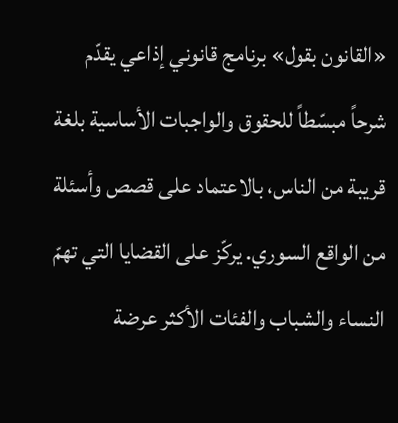«القانون بقول» برنامج قانوني إذاعي يقدّم شرحاً مبسّطاً للحقوق والواجبات الأساسية بلغة قريبة من الناس، بالاعتماد على قصص وأسئلة من الواقع السوري. يركّز على القضايا التي تهمّ النساء والشباب والفئات الأكثر عرضة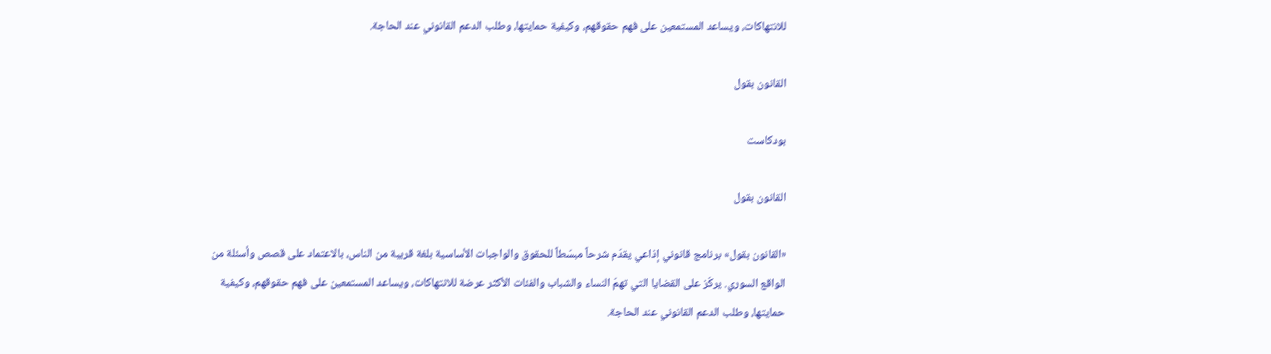للانتهاكات، ويساعد المستمعين على فهم حقوقهم، وكيفية حمايتها، وطلب الدعم القانوني عند الحاجة.

القانون بقول

بودكاست

القانون بقول

«القانون بقول» برنامج قانوني إذاعي يقدّم شرحاً مبسّطاً للحقوق والواجبات الأساسية بلغة قريبة من الناس، بالاعتماد على قصص وأسئلة من الواقع السوري. يركّز على القضايا التي تهمّ النساء والشباب والفئات الأكثر عرضة للانتهاكات، ويساعد المستمعين على فهم حقوقهم، وكيفية حمايتها، وطلب الدعم القانوني عند الحاجة.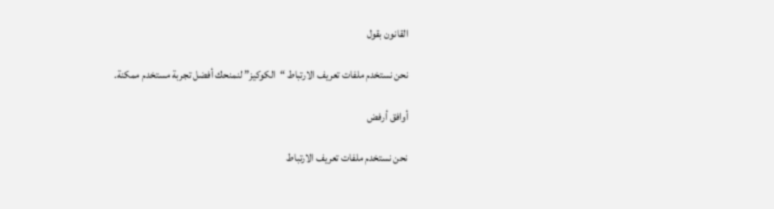القانون بقول

نحن نستخدم ملفات تعريف الارتباط “الكوكيز” لنمنحك أفضل تجربة مستخدم ممكنة.

أوافق أرفض

نحن نستخدم ملفات تعريف الارتباط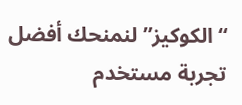“الكوكيز” لنمنحك أفضل تجربة مستخدم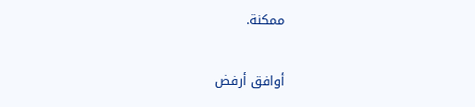ممكنة.

أوافق أرفض